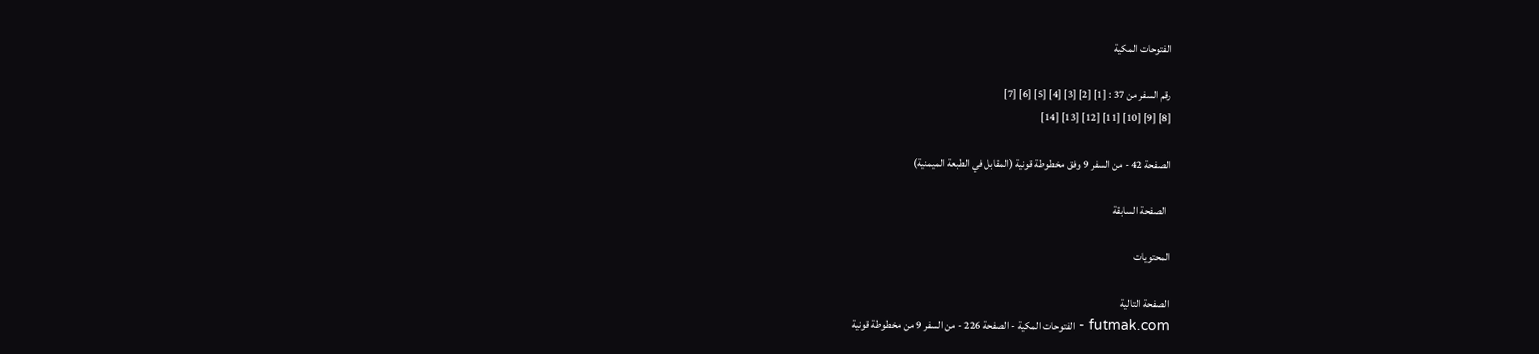الفتوحات المكية

رقم السفر من 37 : [1] [2] [3] [4] [5] [6] [7]
[8] [9] [10] [11] [12] [13] [14]

الصفحة 42 - من السفر 9 وفق مخطوطة قونية (المقابل في الطبعة الميمنية)

  الصفحة السابقة

المحتويات

الصفحة التالية
futmak.com - الفتوحات المكية - الصفحة 226 - من السفر 9 من مخطوطة قونية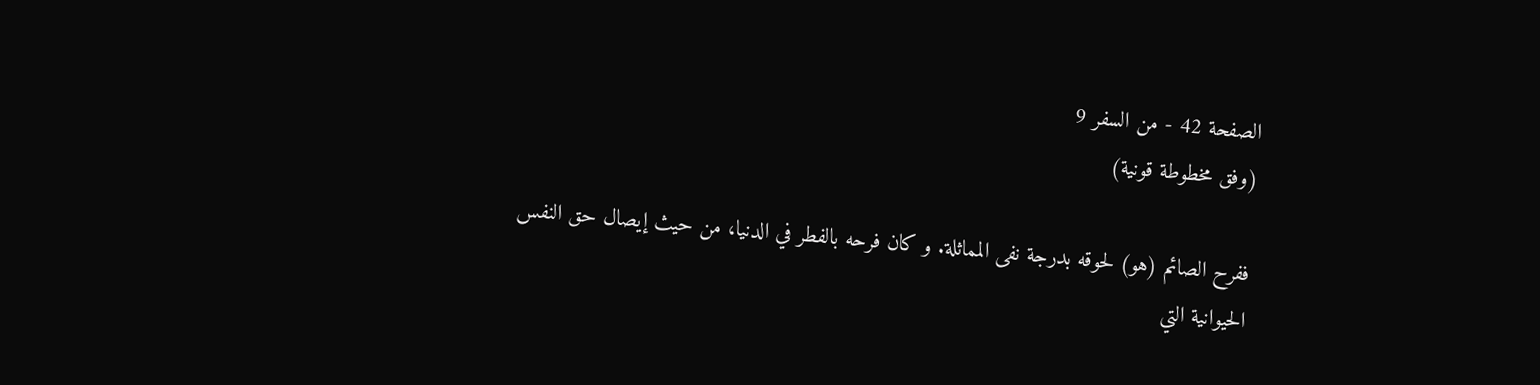الصفحة 42 - من السفر 9
(وفق مخطوطة قونية)

ففرح الصائم (هو) لحوقه بدرجة نفى المماثلة. و كان فرحه بالفطر في الدنيا، من حيث إيصال حق النفس الحيوانية التي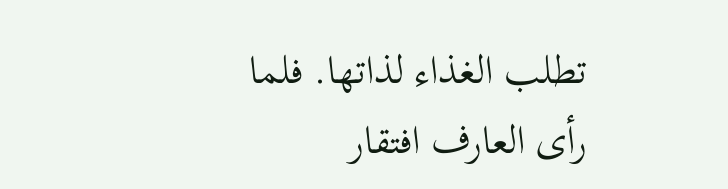تطلب الغذاء لذاتها. فلما رأى العارف افتقار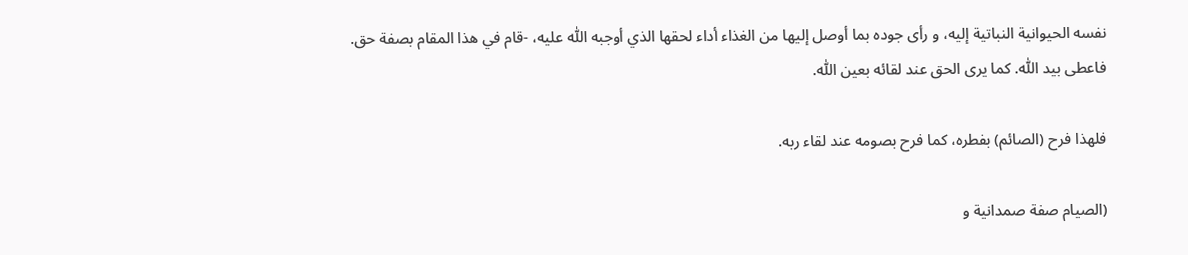نفسه الحيوانية النباتية إليه، و رأى جوده بما أوصل إليها من الغذاء أداء لحقها الذي أوجبه اللّٰه عليه، -قام في هذا المقام بصفة حق. فاعطى بيد اللّٰه. كما يرى الحق عند لقائه بعين اللّٰه.

فلهذا فرح (الصائم) بفطره، كما فرح بصومه عند لقاء ربه.

(الصيام صفة صمدانية و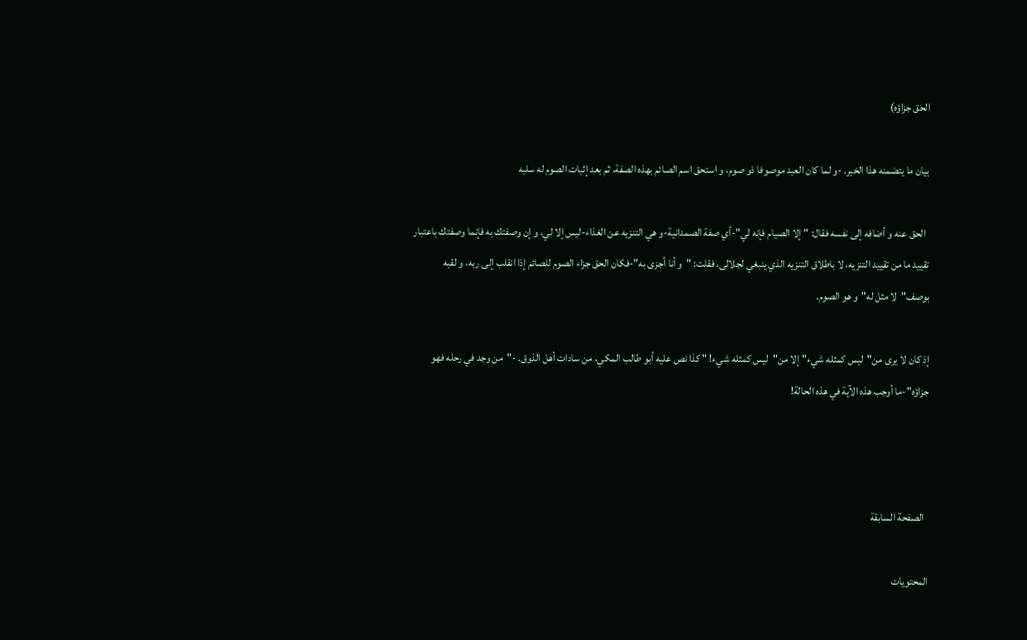الحق جزاؤه)

بيان ما يتضمنه هذا الخبر. -و لما كان العبد موصوفا ذو صوم، و استحق اسم الصائم بهذه الصفة، ثم بعد إثبات الصوم له سلبه

  الحق عنه و أضافه إلى نفسه فقال: "إلا الصيام فإنه لي"-أي صفة الصمدانية-و هي التنزيه عن الغذاء-ليس إلا لي، و إن وصفتك به فإنما وصفتك باعتبار تقييد ما من تقييد التنزيه، لا باطلاق التنزيه الذي ينبغي لجلالى، فقلت: "و أنا أجزى به"-فكان الحق جزاء الصوم للصائم إذا انقلب إلى ربه، و لقبه بوصف"لا مثل له"و هو الصوم.

إذ كان لا يرى من"ليس كمثله شيء"إلا من"ليس كمثله شيء! " كذا نص عليه أبو طالب المكي، من سادات أهل الذوق. -"من وجد في رحله فهو جزاؤه"-ما أوجب هذه الآية في هذه الحالة!



  الصفحة السابقة

المحتويات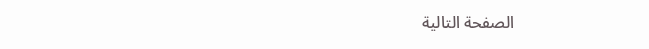الصفحة التالية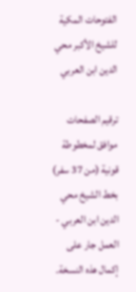الفتوحات المكية للشيخ الأكبر محي الدين ابن العربي

ترقيم الصفحات موافق لمخطوطة قونية (من 37 سفر) بخط الشيخ محي الدين ابن العربي - العمل جار على إكمال هذه النسخة.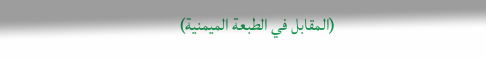(المقابل في الطبعة الميمنية)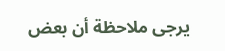يرجى ملاحظة أن بعض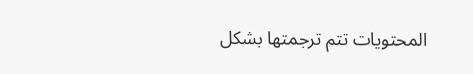المحتويات تتم ترجمتها بشكل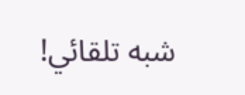شبه تلقائي!